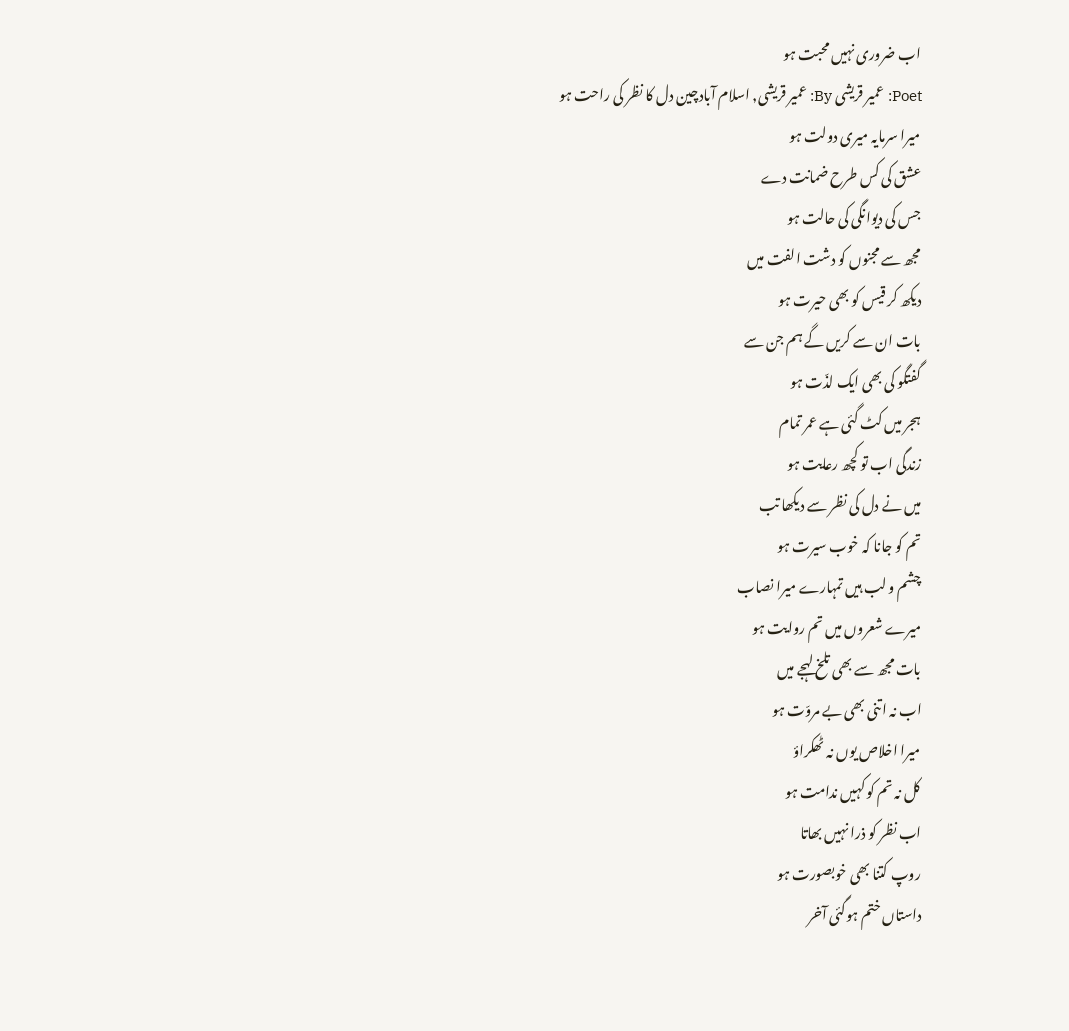اب ضروری نہیں محبت ہو
Poet: عمیر قریشی By: عمیر قریشی, اسلام آبادچین دل کا نظر کی راحت ہو
میرا سرمایہ میری دولت ہو
عشق کی کس طرح ضمانت دے
جس کی دیوانگی کی حالت ہو
مجھ سے مجنوں کو دشت الفت میں
دیکھ کر قیس کو بھی حیرت ہو
بات ان سے کریں گے ہم جن سے
گفتگو کی بھی ایک لذّت ہو
ہجر میں کٹ گئی ہے عمر تمام
زندگی اب تو کچھ رعایت ہو
میں نے دل کی نظر سے دیکھا تب
تم کو جانا کہ خوب سیرت ہو
چشم و لب ہیں تمہارے میرا نصاب
میرے شعروں میں تم روایت ہو
بات مجھ سے بھی تلخ لہجے میں
اب نہ اتنی بھی بے مروّت ہو
میرا اخلاص یوں نہ ٹھکراؤ
کل نہ تم کو کہیں ندامت ہو
اب نظر کو ذرا نہیں بھاتا
روپ کتنا بھی خوبصورت ہو
داستاں ختم ہوگئی آخر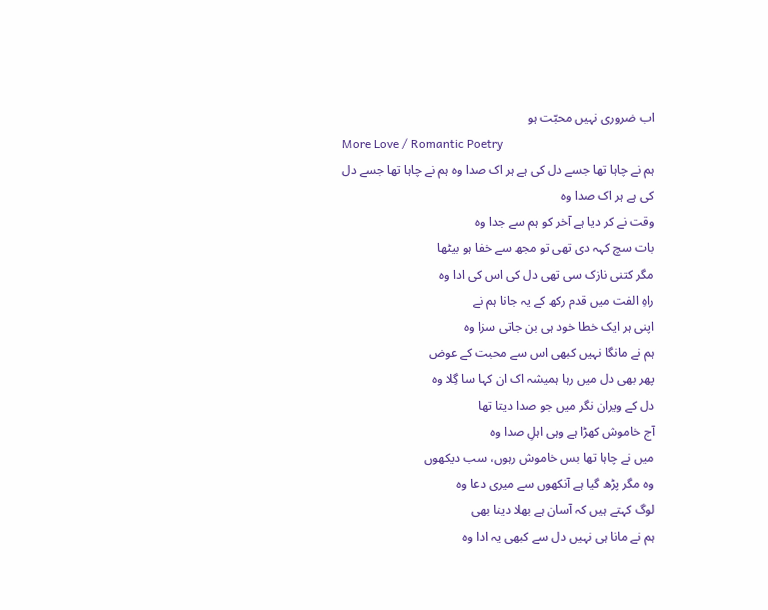اب ضروری نہیں محبّت ہو
More Love / Romantic Poetry
ہم نے چاہا تھا جسے دل کی ہے ہر اک صدا وہ ہم نے چاہا تھا جسے دل کی ہے ہر اک صدا وہ
وقت نے کر دیا ہے آخر کو ہم سے جدا وہ
بات سچ کہہ دی تھی تو مجھ سے خفا ہو بیٹھا
مگر کتنی نازک سی تھی دل کی اس کی ادا وہ
راہِ الفت میں قدم رکھ کے یہ جانا ہم نے
اپنی ہر ایک خطا خود ہی بن جاتی سزا وہ
ہم نے مانگا نہیں کبھی اس سے محبت کے عوض
پھر بھی دل میں رہا ہمیشہ اک ان کہا سا گِلا وہ
دل کے ویران نگر میں جو صدا دیتا تھا
آج خاموش کھڑا ہے وہی اہلِ صدا وہ
میں نے چاہا تھا بس خاموش رہوں، سب دیکھوں
وہ مگر پڑھ گیا ہے آنکھوں سے میری دعا وہ
لوگ کہتے ہیں کہ آسان ہے بھلا دینا بھی
ہم نے مانا ہی نہیں دل سے کبھی یہ ادا وہ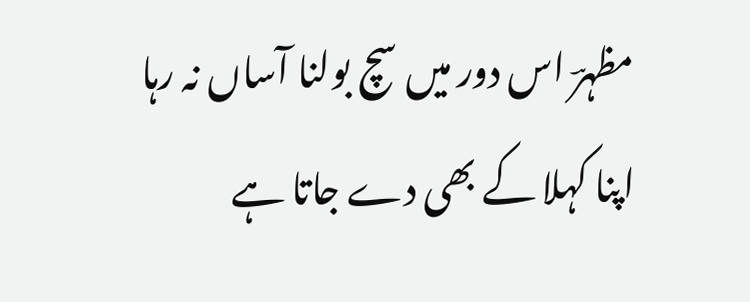مظہرؔ اس دور میں سچ بولنا آساں نہ رہا
اپنا کہلا کے بھی دے جاتا ہے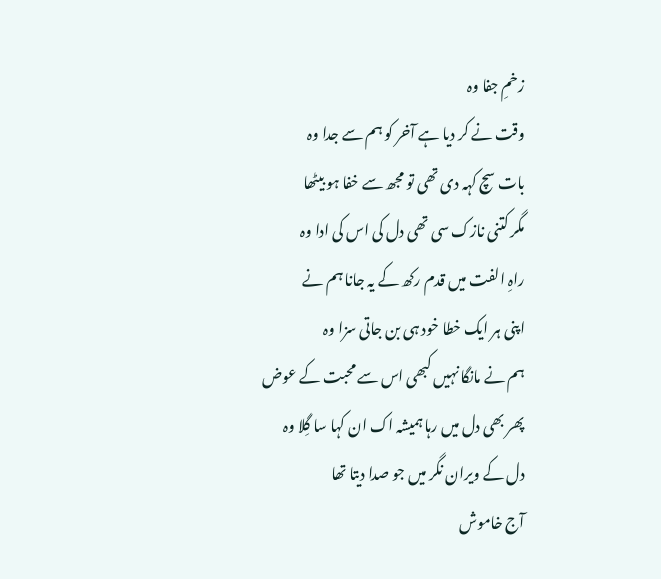زخمِ جفا وہ
وقت نے کر دیا ہے آخر کو ہم سے جدا وہ
بات سچ کہہ دی تھی تو مجھ سے خفا ہو بیٹھا
مگر کتنی نازک سی تھی دل کی اس کی ادا وہ
راہِ الفت میں قدم رکھ کے یہ جانا ہم نے
اپنی ہر ایک خطا خود ہی بن جاتی سزا وہ
ہم نے مانگا نہیں کبھی اس سے محبت کے عوض
پھر بھی دل میں رہا ہمیشہ اک ان کہا سا گِلا وہ
دل کے ویران نگر میں جو صدا دیتا تھا
آج خاموش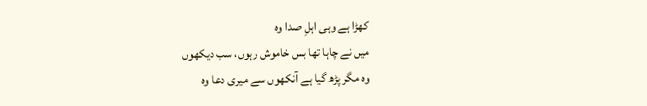کھڑا ہے وہی اہلِ صدا وہ
میں نے چاہا تھا بس خاموش رہوں، سب دیکھوں
وہ مگر پڑھ گیا ہے آنکھوں سے میری دعا وہ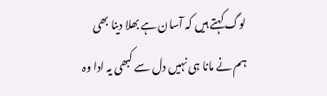لوگ کہتے ہیں کہ آسان ہے بھلا دینا بھی
ہم نے مانا ہی نہیں دل سے کبھی یہ ادا وہ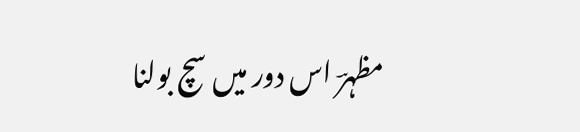مظہرؔ اس دور میں سچ بولنا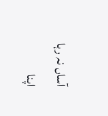آساں نہ رہا
اپنا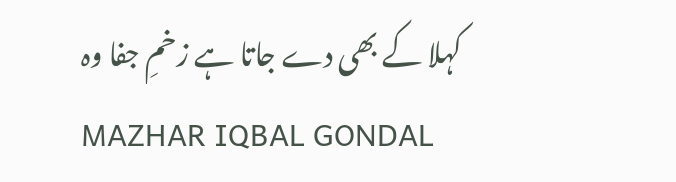کہلا کے بھی دے جاتا ہے زخمِ جفا وہ
MAZHAR IQBAL GONDAL